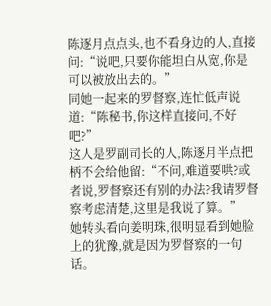陈逐月点点头,也不看身边的人,直接问:“说吧,只要你能坦白从宽,你是可以被放出去的。”
同她一起来的罗督察,连忙低声说道:“陈秘书,你这样直接问,不好吧?”
这人是罗副司长的人,陈逐月半点把柄不会给他留:“不问,难道要哄?或者说,罗督察还有别的办法?我请罗督察考虑清楚,这里是我说了算。”
她转头看向姜明珠,很明显看到她脸上的犹豫,就是因为罗督察的一句话。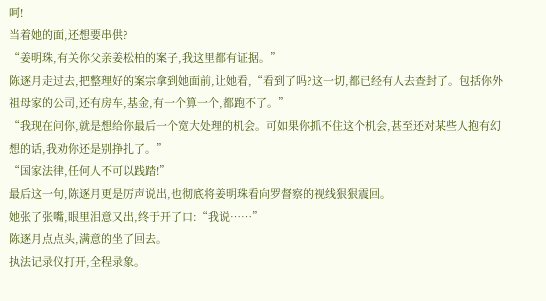呵!
当着她的面,还想要串供?
“姜明珠,有关你父亲姜松柏的案子,我这里都有证据。”
陈逐月走过去,把整理好的案宗拿到她面前,让她看,“看到了吗?这一切,都已经有人去查封了。包括你外祖母家的公司,还有房车,基金,有一个算一个,都跑不了。”
“我现在问你,就是想给你最后一个宽大处理的机会。可如果你抓不住这个机会,甚至还对某些人抱有幻想的话,我劝你还是别挣扎了。”
“国家法律,任何人不可以践踏!”
最后这一句,陈逐月更是厉声说出,也彻底将姜明珠看向罗督察的视线狠狠震回。
她张了张嘴,眼里泪意又出,终于开了口:“我说……”
陈逐月点点头,满意的坐了回去。
执法记录仪打开,全程录象。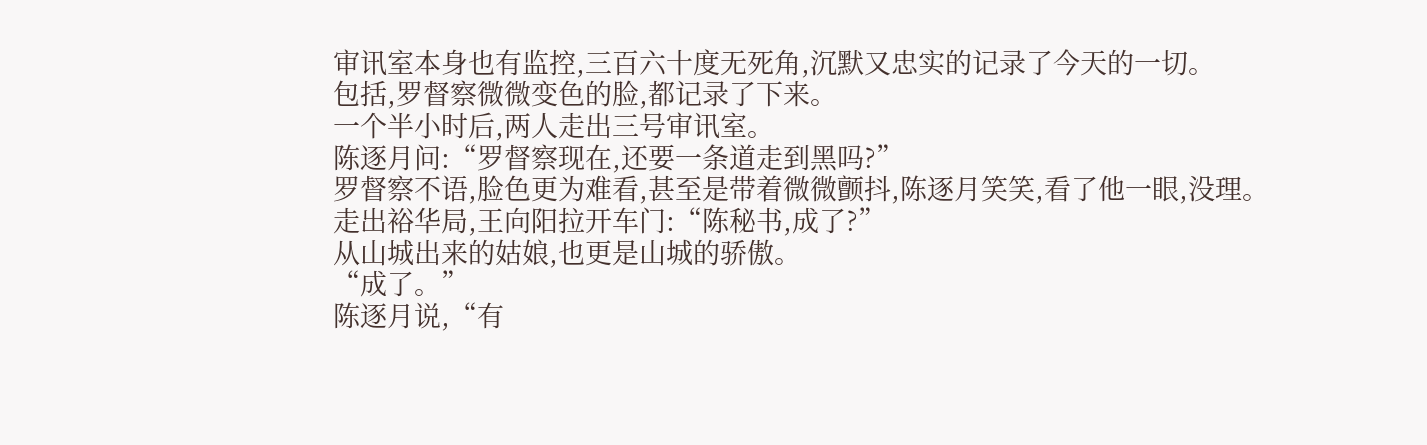审讯室本身也有监控,三百六十度无死角,沉默又忠实的记录了今天的一切。
包括,罗督察微微变色的脸,都记录了下来。
一个半小时后,两人走出三号审讯室。
陈逐月问:“罗督察现在,还要一条道走到黑吗?”
罗督察不语,脸色更为难看,甚至是带着微微颤抖,陈逐月笑笑,看了他一眼,没理。
走出裕华局,王向阳拉开车门:“陈秘书,成了?”
从山城出来的姑娘,也更是山城的骄傲。
“成了。”
陈逐月说,“有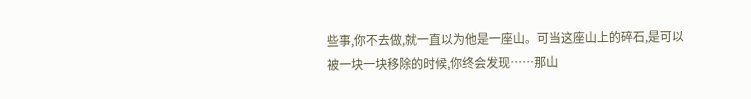些事,你不去做,就一直以为他是一座山。可当这座山上的碎石,是可以被一块一块移除的时候,你终会发现……那山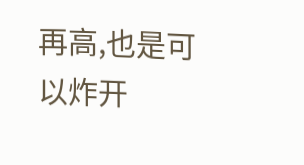再高,也是可以炸开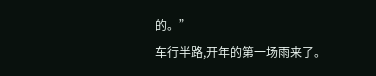的。”
车行半路,开年的第一场雨来了。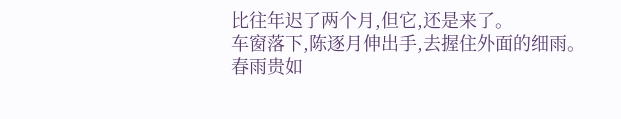比往年迟了两个月,但它,还是来了。
车窗落下,陈逐月伸出手,去握住外面的细雨。
春雨贵如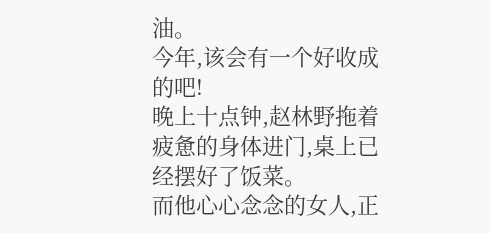油。
今年,该会有一个好收成的吧!
晚上十点钟,赵林野拖着疲惫的身体进门,桌上已经摆好了饭菜。
而他心心念念的女人,正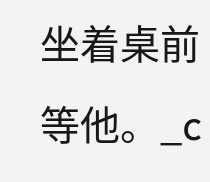坐着桌前等他。_c